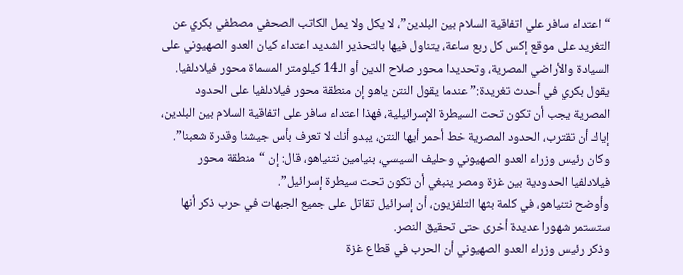“اعتداء سافر علي اتفاقية السلام بين البلدين”، لا يكل ولا يمل الكاتب الصحفي مصطفي بكري عن التغريد على موقع إكس كل ربع ساعة، يتناول فيها بالتحذير الشديد اعتداء كيان العدو الصهيوني على السيادة والأراضي المصرية، وتحديدا محور صلاح الدين أو الـ14 كيلومتر المسماة محور فيلادلفيا.
يقول بكري في أحدث تغريدة:” عندما يقول النتن ياهو إن منطقة محور فيلادلفيا على الحدود المصرية يجب أن تكون تحت السيطرة الإسرائيلية، فهذا اعتداء سافر على اتفاقية السلام بين البلدين، إياك أن تقترب، الحدود المصرية خط أحمر أيها النتن، يبدو أنك لا تعرف بأس جيشنا وقدرة شعبنا”.
وكان رئيس وزراء العدو الصهيوني وحليف السيسي، بنيامين نتنياهو، قال: إن “منطقة محور فيلادلفيا الحدودية بين غزة ومصر ينبغي أن تكون تحت سيطرة إسرائيل”.
وأوضح نتنياهو، في كلمة بثها التلفزيون، أن إسرائيل تقاتل على جميع الجبهات في حرب ذكر أنها ستستمر شهورا عديدة أخرى حتى تحقيق النصر.
وذكر رئيس وزراء العدو الصهيوني أن الحرب في قطاع غزة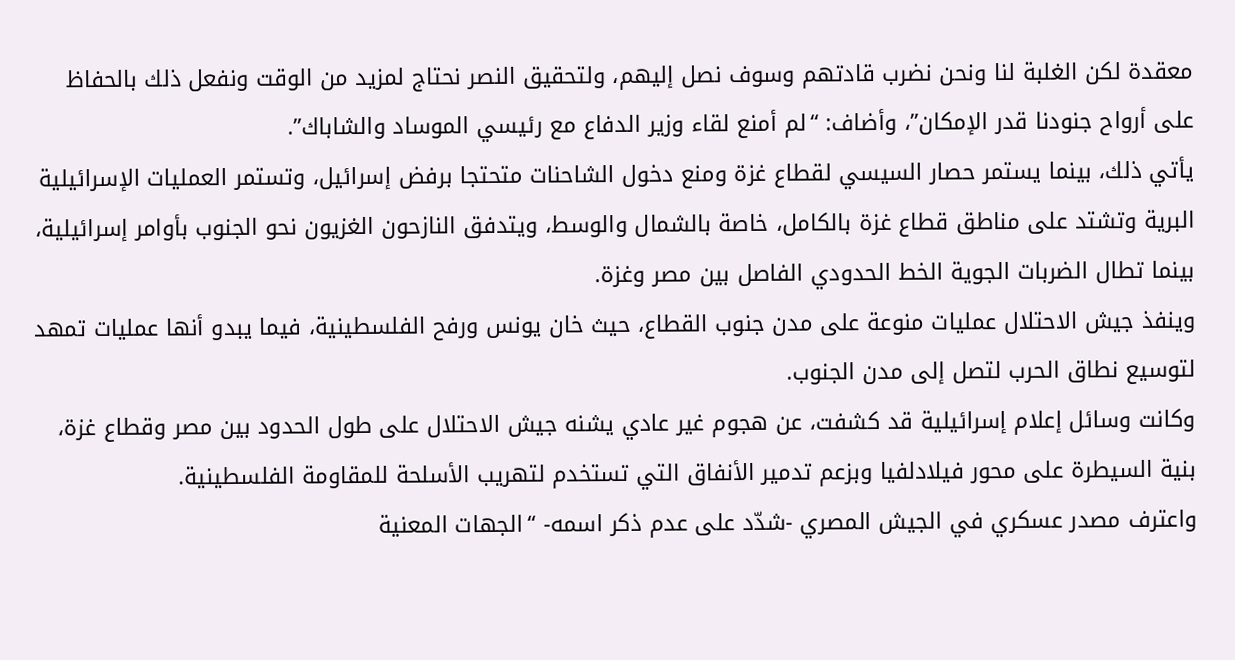معقدة لكن الغلبة لنا ونحن نضرب قادتهم وسوف نصل إليهم، ولتحقيق النصر نحتاج لمزيد من الوقت ونفعل ذلك بالحفاظ على أرواح جنودنا قدر الإمكان”، وأضاف: “لم أمنع لقاء وزير الدفاع مع رئيسي الموساد والشاباك”.
يأتي ذلك، بينما يستمر حصار السيسي لقطاع غزة ومنع دخول الشاحنات متحتجا برفض إسرائيل، وتستمر العمليات الإسرائيلية البرية وتشتد على مناطق قطاع غزة بالكامل، خاصة بالشمال والوسط، ويتدفق النازحون الغزيون نحو الجنوب بأوامر إسرائيلية، بينما تطال الضربات الجوية الخط الحدودي الفاصل بين مصر وغزة.
وينفذ جيش الاحتلال عمليات منوعة على مدن جنوب القطاع، حيث خان يونس ورفح الفلسطينية، فيما يبدو أنها عمليات تمهد لتوسيع نطاق الحرب لتصل إلى مدن الجنوب.
وكانت وسائل إعلام إسرائيلية قد كشفت، عن هجوم غير عادي يشنه جيش الاحتلال على طول الحدود بين مصر وقطاع غزة، بنية السيطرة على محور فيلادلفيا وبزعم تدمير الأنفاق التي تستخدم لتهريب الأسلحة للمقاومة الفلسطينية.
واعترف مصدر عسكري في الجيش المصري -شدّد على عدم ذكر اسمه- “الجهات المعنية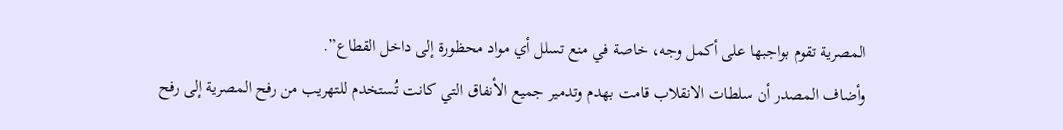المصرية تقوم بواجبها على أكمل وجه، خاصة في منع تسلل أي مواد محظورة إلى داخل القطاع”.
وأضاف المصدر أن سلطات الانقلاب قامت بهدم وتدمير جميع الأنفاق التي كانت تُستخدم للتهريب من رفح المصرية إلى رفح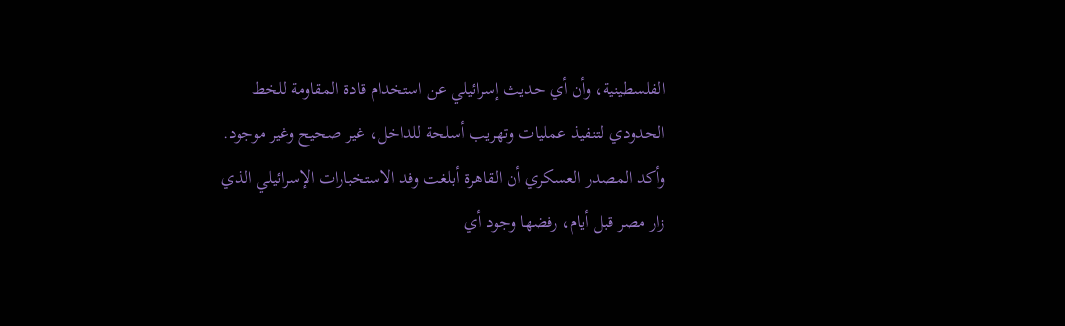الفلسطينية، وأن أي حديث إسرائيلي عن استخدام قادة المقاومة للخط الحدودي لتنفيذ عمليات وتهريب أسلحة للداخل، غير صحيح وغير موجود.
وأكد المصدر العسكري أن القاهرة أبلغت وفد الاستخبارات الإسرائيلي الذي زار مصر قبل أيام، رفضها وجود أي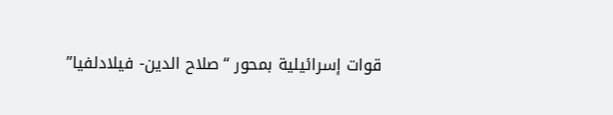قوات إسرائيلية بمحور “صلاح الدين- فيلادلفيا”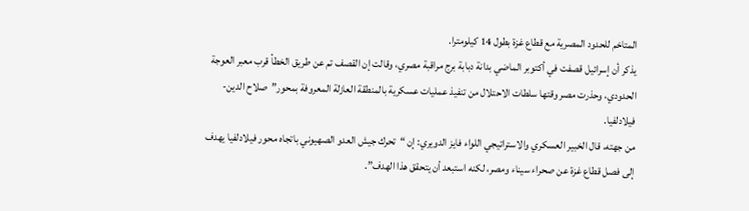المتاخم للحدود المصرية مع قطاع غزة بطول 14 كيلومترا.
يذكر أن إسرائيل قصفت في أكتوبر الماضي بدانة دبابة برج مراقبة مصري، وقالت إن القصف تم عن طريق الخطأ قرب معبر العوجة الحدودي، وحذرت مصر وقتها سلطات الاحتلال من تنفيذ عمليات عسكرية بالمنطقة العازلة المعروفة بمحور”صلاح الدين-فيلادلفيا.
من جهته، قال الخبير العسكري والاستراتيجي اللواء فايز الدويري: إن “تحرك جيش العدو الصهيوني باتجاه محور فيلادلفيا يهدف إلى فصل قطاع غزة عن صحراء سيناء ومصر، لكنه استبعد أن يتحقق هذا الهدف”.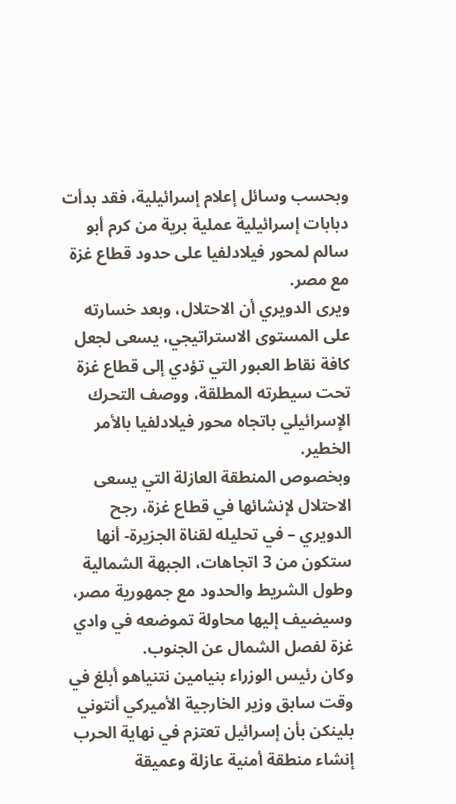وبحسب وسائل إعلام إسرائيلية، فقد بدأت دبابات إسرائيلية عملية برية من كرم أبو سالم لمحور فيلادلفيا على حدود قطاع غزة مع مصر.
ويرى الدويري أن الاحتلال، وبعد خسارته على المستوى الاستراتيجي، يسعى لجعل كافة نقاط العبور التي تؤدي إلى قطاع غزة تحت سيطرته المطلقة، ووصف التحرك الإسرائيلي باتجاه محور فيلادلفيا بالأمر الخطير.
وبخصوص المنطقة العازلة التي يسعى الاحتلال لإنشائها في قطاع غزة، رجح الدويري – في تحليله لقناة الجزيرة- أنها ستكون من 3 اتجاهات، الجبهة الشمالية وطول الشريط والحدود مع جمهورية مصر، وسيضيف إليها محاولة تموضعه في وادي غزة لفصل الشمال عن الجنوب.
وكان رئيس الوزراء بنيامين نتنياهو أبلغ في وقت سابق وزير الخارجية الأميركي أنتوني بلينكن بأن إسرائيل تعتزم في نهاية الحرب إنشاء منطقة أمنية عازلة وعميقة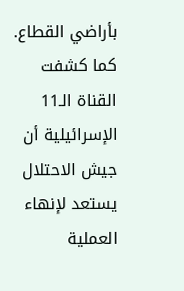بأراضي القطاع.
كما كشفت القناة الـ11 الإسرائيلية أن جيش الاحتلال يستعد لإنهاء العملية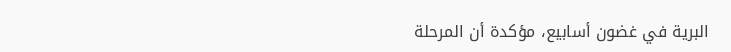البرية في غضون أسابيع، مؤكدة أن المرحلة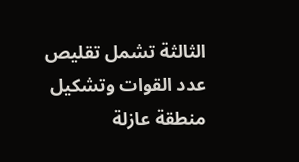الثالثة تشمل تقليص عدد القوات وتشكيل منطقة عازلة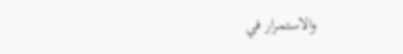والاستمرار في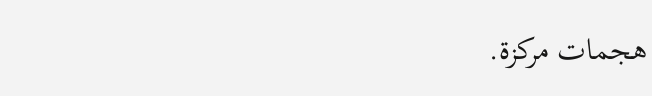هجمات مركزة.